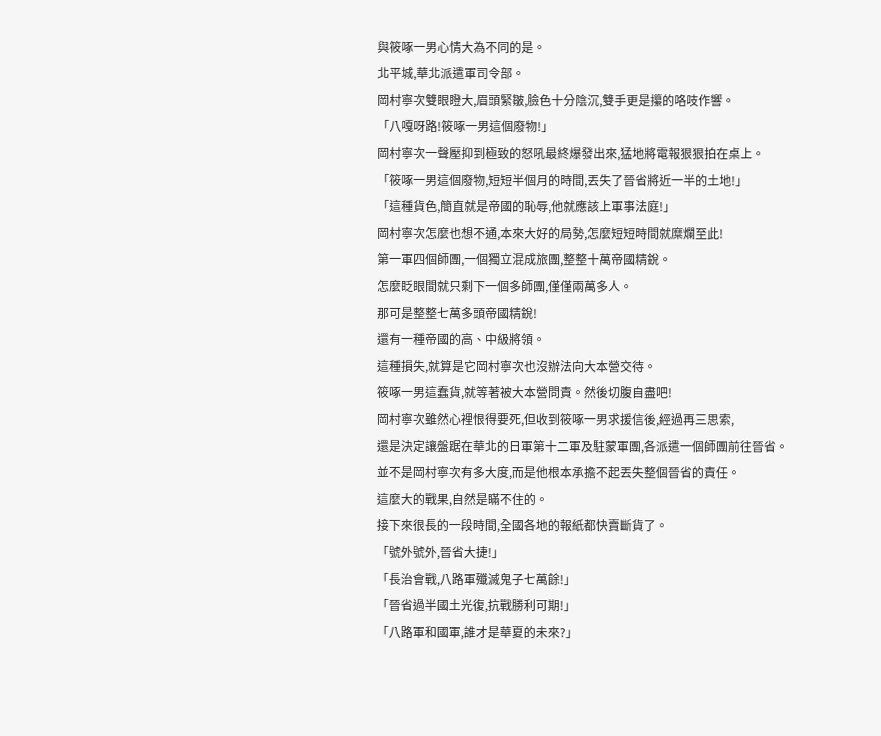與筱啄一男心情大為不同的是。
北平城,華北派遣軍司令部。
岡村寧次雙眼瞪大,眉頭緊皺,臉色十分陰沉,雙手更是攥的咯吱作響。
「八嘎呀路!筱啄一男這個廢物!」
岡村寧次一聲壓抑到極致的怒吼最終爆發出來,猛地將電報狠狠拍在桌上。
「筱啄一男這個廢物,短短半個月的時間,丟失了晉省將近一半的土地!」
「這種貨色,簡直就是帝國的恥辱,他就應該上軍事法庭!」
岡村寧次怎麼也想不通,本來大好的局勢,怎麼短短時間就糜爛至此!
第一軍四個師團,一個獨立混成旅團,整整十萬帝國精銳。
怎麼眨眼間就只剩下一個多師團,僅僅兩萬多人。
那可是整整七萬多頭帝國精銳!
還有一種帝國的高、中級將領。
這種損失,就算是它岡村寧次也沒辦法向大本營交待。
筱啄一男這蠢貨,就等著被大本營問責。然後切腹自盡吧!
岡村寧次雖然心裡恨得要死,但收到筱啄一男求援信後,經過再三思索,
還是決定讓盤踞在華北的日軍第十二軍及駐蒙軍團,各派遣一個師團前往晉省。
並不是岡村寧次有多大度,而是他根本承擔不起丟失整個晉省的責任。
這麼大的戰果,自然是瞞不住的。
接下來很長的一段時間,全國各地的報紙都快賣斷貨了。
「號外號外,晉省大捷!」
「長治會戰,八路軍殲滅鬼子七萬餘!」
「晉省過半國土光復,抗戰勝利可期!」
「八路軍和國軍,誰才是華夏的未來?」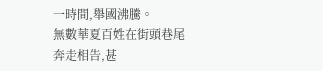一時間,舉國沸騰。
無數華夏百姓在街頭巷尾奔走相告,甚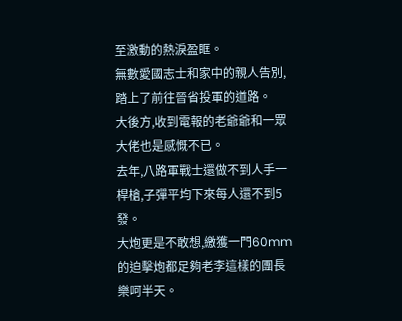至激動的熱淚盈眶。
無數愛國志士和家中的親人告別,踏上了前往晉省投軍的道路。
大後方,收到電報的老爺爺和一眾大佬也是感慨不已。
去年,八路軍戰士還做不到人手一桿槍,子彈平均下來每人還不到5發。
大炮更是不敢想,繳獲一門60mm的迫擊炮都足夠老李這樣的團長樂呵半天。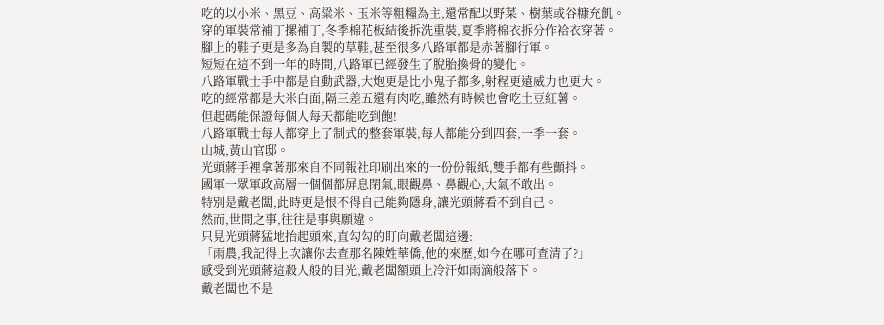吃的以小米、黑豆、高粱米、玉米等粗糧為主,還常配以野菜、樹葉或谷糠充飢。
穿的軍裝常補丁摞補丁,冬季棉花板結後拆洗重裝,夏季將棉衣拆分作袷衣穿著。
腳上的鞋子更是多為自製的草鞋,甚至很多八路軍都是赤著腳行軍。
短短在這不到一年的時間,八路軍已經發生了脫胎換骨的變化。
八路軍戰士手中都是自動武器,大炮更是比小鬼子都多,射程更遠威力也更大。
吃的經常都是大米白面,隔三差五還有肉吃,雖然有時候也會吃土豆紅薯。
但起碼能保證每個人每天都能吃到飽!
八路軍戰士每人都穿上了制式的整套軍裝,每人都能分到四套,一季一套。
山城,黃山官邸。
光頭蔣手裡拿著那來自不同報社印刷出來的一份份報紙,雙手都有些顫抖。
國軍一眾軍政高層一個個都屏息閉氣,眼觀鼻、鼻觀心,大氣不敢出。
特別是戴老闆,此時更是恨不得自己能夠隱身,讓光頭蔣看不到自己。
然而,世間之事,往往是事與願違。
只見光頭蔣猛地抬起頭來,直勾勾的盯向戴老闆這邊:
「雨農,我記得上次讓你去查那名陳姓華僑,他的來歷,如今在哪可查清了?」
感受到光頭蔣這殺人般的目光,戴老闆額頭上冷汗如雨滴般落下。
戴老闆也不是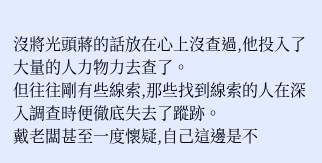沒將光頭蔣的話放在心上沒查過,他投入了大量的人力物力去查了。
但往往剛有些線索,那些找到線索的人在深入調查時便徹底失去了蹤跡。
戴老闆甚至一度懷疑,自己這邊是不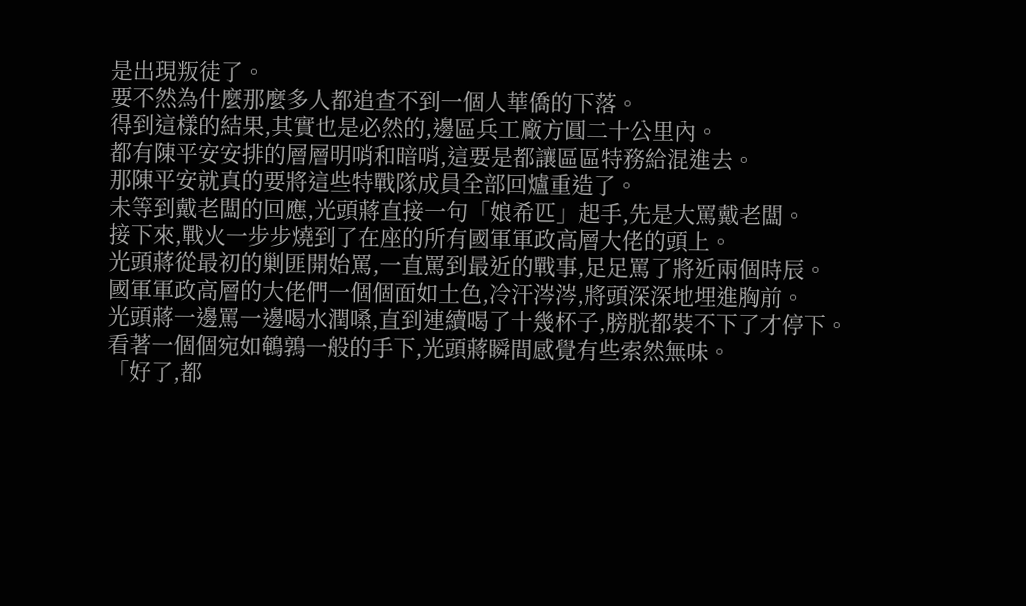是出現叛徒了。
要不然為什麼那麼多人都追查不到一個人華僑的下落。
得到這樣的結果,其實也是必然的,邊區兵工廠方圓二十公里內。
都有陳平安安排的層層明哨和暗哨,這要是都讓區區特務給混進去。
那陳平安就真的要將這些特戰隊成員全部回爐重造了。
未等到戴老闆的回應,光頭蔣直接一句「娘希匹」起手,先是大罵戴老闆。
接下來,戰火一步步燒到了在座的所有國軍軍政高層大佬的頭上。
光頭蔣從最初的剿匪開始罵,一直罵到最近的戰事,足足罵了將近兩個時辰。
國軍軍政高層的大佬們一個個面如土色,冷汗涔涔,將頭深深地埋進胸前。
光頭蔣一邊罵一邊喝水潤嗓,直到連續喝了十幾杯子,膀胱都裝不下了才停下。
看著一個個宛如鵪鶉一般的手下,光頭蔣瞬間感覺有些索然無味。
「好了,都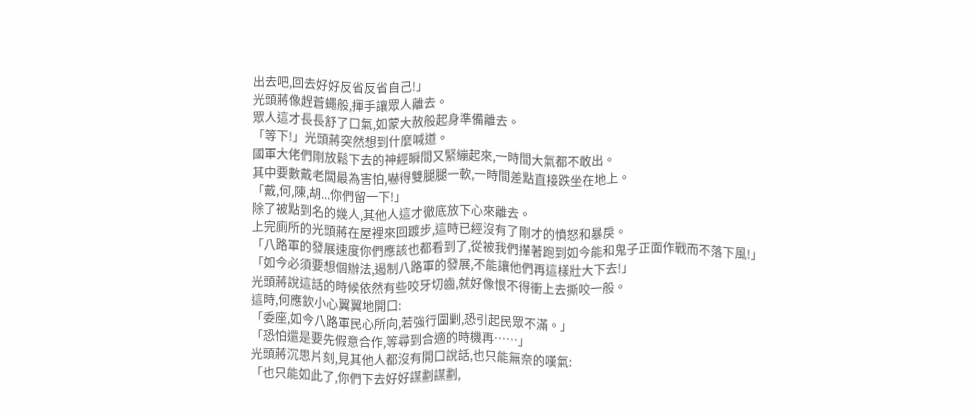出去吧,回去好好反省反省自己!」
光頭蔣像趕蒼蠅般,揮手讓眾人離去。
眾人這才長長舒了口氣,如蒙大赦般起身準備離去。
「等下!」光頭蔣突然想到什麼喊道。
國軍大佬們剛放鬆下去的神經瞬間又緊繃起來,一時間大氣都不敢出。
其中要數戴老闆最為害怕,嚇得雙腿腿一軟,一時間差點直接跌坐在地上。
「戴,何,陳,胡...你們留一下!」
除了被點到名的幾人,其他人這才徹底放下心來離去。
上完廁所的光頭蔣在屋裡來回踱步,這時已經沒有了剛才的憤怒和暴戾。
「八路軍的發展速度你們應該也都看到了,從被我們攆著跑到如今能和鬼子正面作戰而不落下風!」
「如今必須要想個辦法,遏制八路軍的發展,不能讓他們再這樣壯大下去!」
光頭蔣說這話的時候依然有些咬牙切齒,就好像恨不得衝上去撕咬一般。
這時,何應欽小心翼翼地開口:
「委座,如今八路軍民心所向,若強行圍剿,恐引起民眾不滿。」
「恐怕還是要先假意合作,等尋到合適的時機再……」
光頭蔣沉思片刻,見其他人都沒有開口說話,也只能無奈的嘆氣:
「也只能如此了,你們下去好好謀劃謀劃,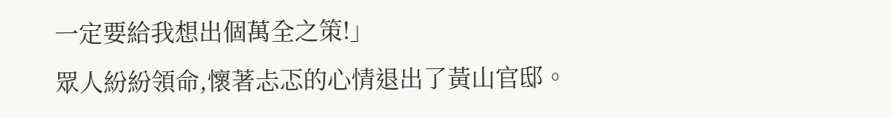一定要給我想出個萬全之策!」
眾人紛紛領命,懷著忐忑的心情退出了黃山官邸。